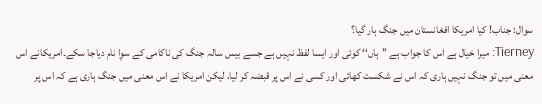سوال: جناب! کیا امریکا افغانستان میں جنگ ہار گیا؟
Tierney: میرا خیال ہے اس کا جواب ہے ’’ہاں‘‘ کوئی اور ایسا لفظ نہیں ہے جسے بیس سالہ جنگ کی ناکامی کے سوِا نام دیاجا سکے۔امریکانے اس معنی میں تو جنگ نہیں ہاری کہ اس نے شکست کھائی اور کسی نے اس پر قبضہ کر لیا، لیکن امریکا نے اس معنی میں جنگ ہاری ہے کہ اس پر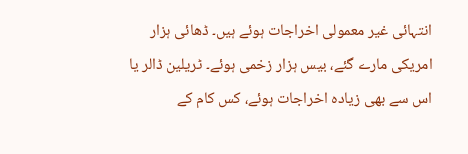انتہائی غیر معمولی اخراجات ہوئے ہیں۔ ڈھائی ہزار امریکی مارے گئے، بیس ہزار زخمی ہوئے۔ ٹریلین ڈالر یا اس سے بھی زیادہ اخراجات ہوئے، کس کام کے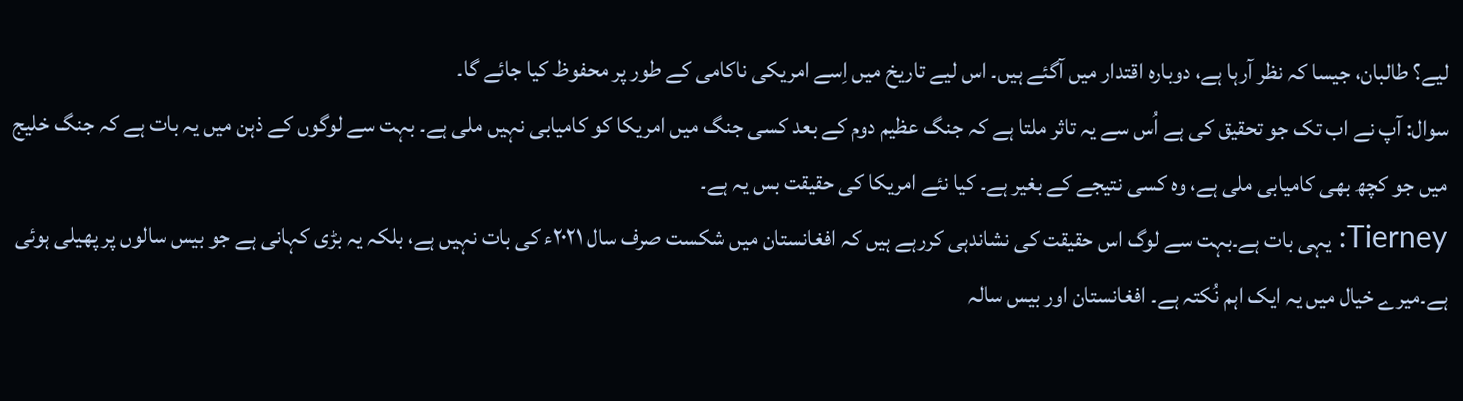لیے؟ طالبان، جیسا کہ نظر آرہا ہے، دوبارہ اقتدار میں آگئے ہیں۔ اس لیے تاریخ میں اِسے امریکی ناکامی کے طور پر محفوظ کیا جائے گا۔
سوال: آپ نے اب تک جو تحقیق کی ہے اُس سے یہ تاثر ملتا ہے کہ جنگ عظیم دوم کے بعد کسی جنگ میں امریکا کو کامیابی نہیں ملی ہے۔ بہت سے لوگوں کے ذہن میں یہ بات ہے کہ جنگ خلیج میں جو کچھ بھی کامیابی ملی ہے، وہ کسی نتیجے کے بغیر ہے۔ کیا نئے امریکا کی حقیقت بس یہ ہے۔
Tierney: یہی بات ہے۔بہت سے لوگ اس حقیقت کی نشاندہی کررہے ہیں کہ افغانستان میں شکست صرف سال ۲۰۲۱ء کی بات نہیں ہے، بلکہ یہ بڑی کہانی ہے جو بیس سالوں پر پھیلی ہوئی ہے۔میرے خیال میں یہ ایک اہم نُکتہ ہے۔ افغانستان اور بیس سالہ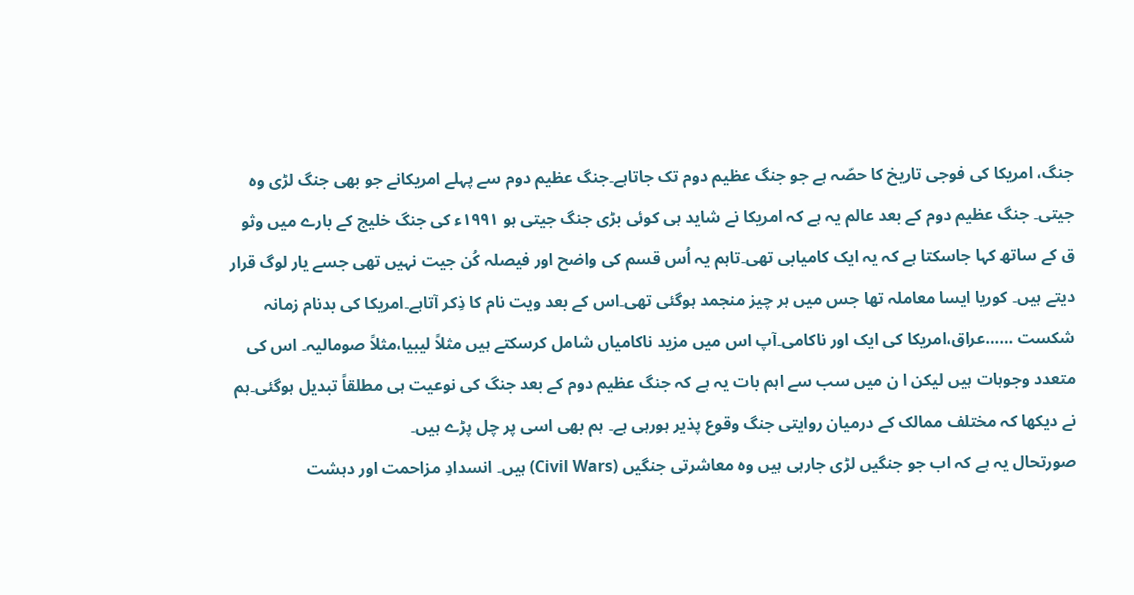جنگ، امریکا کی فوجی تاریخ کا حصّہ ہے جو جنگ عظیم دوم تک جاتاہے۔جنگ عظیم دوم سے پہلے امریکانے جو بھی جنگ لڑی وہ جیتی۔ جنگ عظیم دوم کے بعد عالم یہ ہے کہ امریکا نے شاید ہی کوئی بڑی جنگ جیتی ہو ۱۹۹۱ء کی جنگ خلیج کے بارے میں وثو ق کے ساتھ کہا جاسکتا ہے کہ یہ ایک کامیابی تھی۔تاہم یہ اُس قسم کی واضح اور فیصلہ کُن جیت نہیں تھی جسے یار لوگ قرار دیتے ہیں۔ کوریا ایسا معاملہ تھا جس میں ہر چیز منجمد ہوگئی تھی۔اس کے بعد ویت نام کا ذِکر آتاہے۔امریکا کی بدنام زمانہ شکست ……عراق،امریکا کی ایک اور ناکامی۔آپ اس میں مزید ناکامیاں شامل کرسکتے ہیں مثلاً لیبیا،مثلاً صومالیہ۔ اس کی متعدد وجوہات ہیں لیکن ا ن میں سب سے اہم بات یہ ہے کہ جنگ عظیم دوم کے بعد جنگ کی نوعیت ہی مطلقاً تبدیل ہوگئی۔ہم نے دیکھا کہ مختلف ممالک کے درمیان روایتی جنگ وقوع پذیر ہورہی ہے۔ ہم بھی اسی پر چل پڑے ہیں۔
صورتحال یہ ہے کہ اب جو جنگیں لڑی جارہی ہیں وہ معاشرتی جنگیں (Civil Wars) ہیں۔ انسدادِ مزاحمت اور دہشت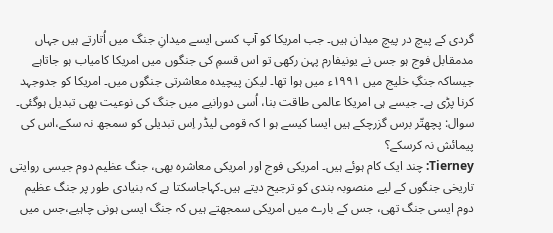گردی کے پیچ در پیچ میدان ہیں۔ جب امریکا کو آپ کسی ایسے میدانِ جنگ میں اُتارتے ہیں جہاں مدمقابل فوج ہو جس نے یونیفارم پہن رکھی تو اس قسمِ کی جنگوں میں امریکا کامیاب ہو جاتاہے جیساکہ جنگِ خلیج میں ۱۹۹۱ء میں ہوا تھا۔ لیکن پیچیدہ معاشرتی جنگوں میں۔ امریکا کو جدوجہد کرنا پڑی ہے۔ جیسے ہی امریکا عالمی طاقت بنا، اُسی دورانیے میں جنگ کی نوعیت بھی تبدیل ہوگئی۔
سوال: پچھتّر برس گزرچکے ہیں ایسا کیسے ہو ا کہ قومی لیڈر اِس تبدیلی کو سمجھ نہ سکے،اس کی پیمائش نہ کرسکے؟
Tierney: چند ایک کام ہوئے ہیں۔ امریکی فوج اور امریکی معاشرہ بھی، جنگ عظیم دوم جیسی روایتی تاریخی جنگوں کے لیے منصوبہ بندی کو ترجیح دیتے ہیں۔کہاجاسکتا ہے کہ بنیادی طور پر جنگ عظیم دوم ایسی جنگ تھی، جس کے بارے میں امریکی سمجھتے ہیں کہ جنگ ایسی ہونی چاہیے،جس میں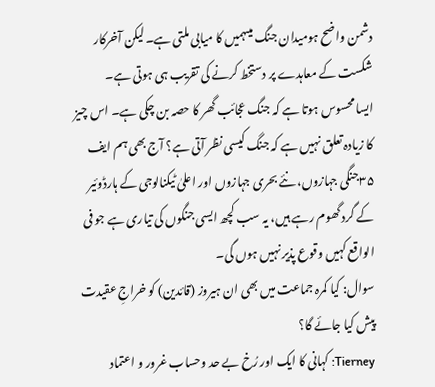دشمن واضح ہومیدان جنگ میںہمیں کا میابی ملتی ہے۔لیکن آخرکار شکست کے معاہدے پر دستخط کرنے کی تقریب ہی ہوتی ہے۔
ایسا محسوس ہوتا ہے کہ جنگ عجائب گھر کا حصہ بن چکی ہے۔ اس چیز کا زیادہ تعلق نہیں ہے کہ جنگ کیسی نظر آتی ہے؟ آج بھی ہم ایف ۳۵جنگی جہازوں، نئے بحری جہازوں اور اعلیٰ ٹیکنالوجی کے ہارڈوئیر کے گرد گھوم رہے ہیں، یہ سب کچھ ایسی جنگوں کی تیاری ہے جو فی الواقع کہیں وقوع پذیر نہیں ہوں گی۔
سوال: کیا کمرہ جماعت میں بھی ان ہیروز (قائدین) کو خراجِ عقیدت پیش کیا جائے گا؟
Tierney: کہانی کا ایک اور رُخ بے حد وحساب غرور و اعتماد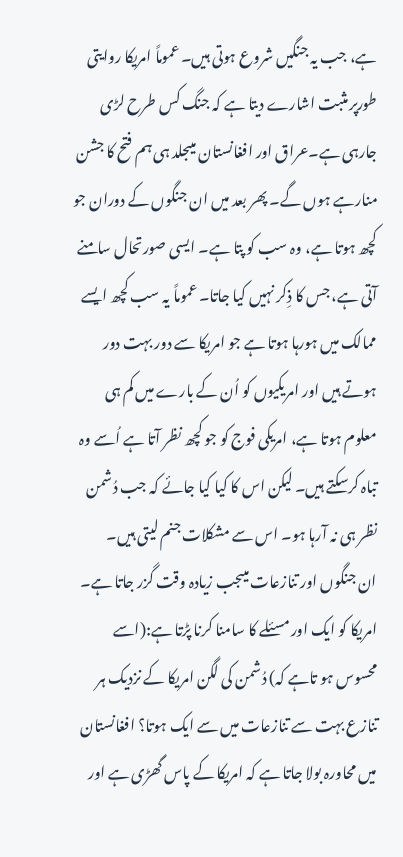ہے، جب یہ جنگیں شروع ہوتی ہیں۔ عموماً امریکا روایتی طورپر مثبت اشارے دیتا ہے کہ جنگ کس طرح لڑی جارہی ہے۔عراق اور افغانستان میںجلد ہی ہم فتح کا جشن منارہے ہوں گے۔ پھر بعد میں ان جنگوں کے دوران جو کچھ ہوتا ہے، وہ سب کو پتا ہے۔ ایسی صورتحال سامنے آتی ہے، جس کا ذِکر نہیں کیا جاتا۔ عموماً یہ سب کچھ ایسے ممالک میں ہورہا ہوتا ہے جو امریکا سے دور بہت دور ہوتے ہیں اور امریکیوں کو اُن کے بارے میں کم ہی معلوم ہوتا ہے، امریکی فوج کو جو کچھ نظر آتا ہے اُسے وہ تباہ کرسکتے ہیں۔ لیکن اس کا کیا کیا جائے کہ جب دُشمن نظر ہی نہ آرہا ہو۔ اس سے مشکلات جنم لیتی ہیں۔
ان جنگوں اور تنازعات میںجب زیادہ وقت گزر جاتا ہے۔ امریکا کو ایک اور مسئلے کا سامنا کرنا پڑتا ہے:(اسے محسوس ہو تاہے کہ) دُشمن کی لگن امریکا کے نزدیک ہر تنازع بہت سے تنازعات میں سے ایک ہوتا؟ افغانستان میں محاورہ بولا جاتا ہے کہ امریکا کے پاس گھڑی ہے اور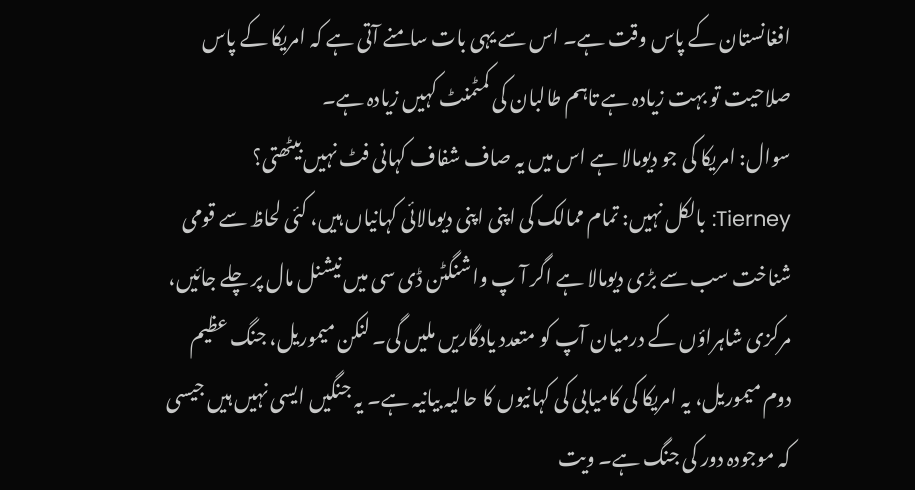افغانستان کے پاس وقت ہے۔ اس سے یہی بات سامنے آتی ہے کہ امریکا کے پاس صلاحیت تو بہت زیادہ ہے تاہم طالبان کی کمٹمنٹ کہیں زیادہ ہے۔
سوال: امریکا کی جو دیومالا ہے اس میں یہ صاف شفاف کہانی فٹ نہیں بیٹھتی؟
Tierney: بالکل نہیں: تمام ممالک کی اپنی اپنی دیومالائی کہانیاں ہیں، کئی لحاظ سے قومی شناخت سب سے بڑی دیومالا ہے اگر آ پ واشنگٹن ڈی سی میں نیشنل مال پر چلے جائیں، مرکزی شاہراؤں کے درمیان آپ کو متعدد یادگاریں ملیں گی۔ لنکن میموریل، جنگ عظیم دوم میموریل، یہ امریکا کی کامیابی کی کہانیوں کا حالیہ بیانیہ ہے۔ یہ جنگیں ایسی نہیں ہیں جیسی کہ موجودہ دور کی جنگ ہے۔ ویت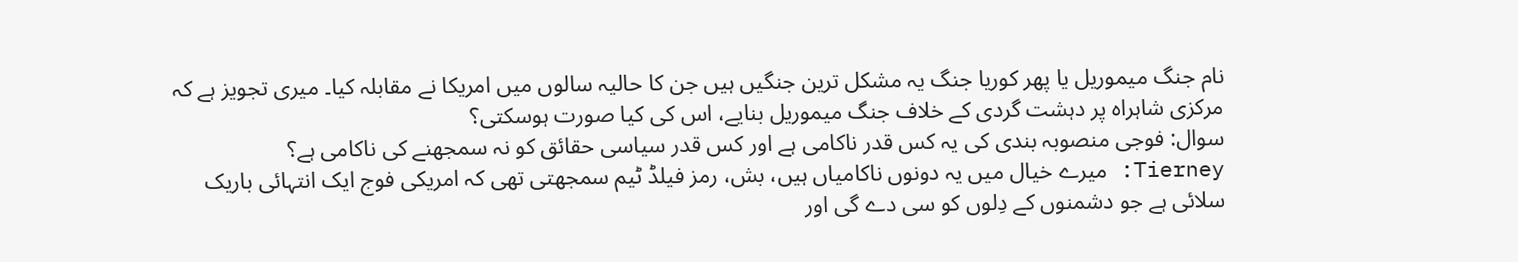نام جنگ میموریل یا پھر کوریا جنگ یہ مشکل ترین جنگیں ہیں جن کا حالیہ سالوں میں امریکا نے مقابلہ کیا۔ میری تجویز ہے کہ مرکزی شاہراہ پر دہشت گردی کے خلاف جنگ میموریل بنایے، اس کی کیا صورت ہوسکتی؟
سوال: فوجی منصوبہ بندی کی یہ کس قدر ناکامی ہے اور کس قدر سیاسی حقائق کو نہ سمجھنے کی ناکامی ہے؟
Tierney: میرے خیال میں یہ دونوں ناکامیاں ہیں، بش، رمز فیلڈ ٹیم سمجھتی تھی کہ امریکی فوج ایک انتہائی باریک سلائی ہے جو دشمنوں کے دِلوں کو سی دے گی اور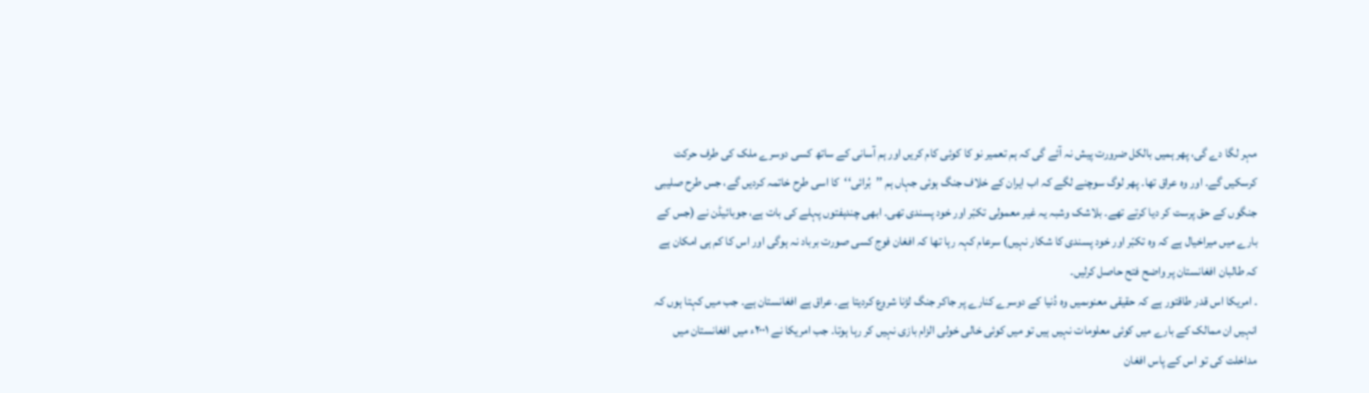مہر لگا دے گی، پھر ہمیں بالکل ضرورت پیش نہ آئے گی کہ ہم تعمیر نو کا کوئی کام کریں اور ہم آسانی کے ساتھ کسی دوسرے ملک کی طرف حرکت کرسکیں گے۔ اور وہ عراق تھا۔ پھر لوگ سوچنے لگے کہ اب ایران کے خلاف جنگ ہوئی جہاں ہم ’’بُرائی‘‘کا اسی طرح خاتمہ کردیں گے، جس طرح صلیبی جنگوں کے حق پرست کر دیا کرتے تھے۔ بلاشک وشبہ یہ غیر معمولی تکبّر اور خود پسندی تھی۔ ابھی چندہفتوں پہلے کی بات ہے، جوبائیڈن نے (جس کے بارے میں میراخیال ہے کہ وہ تکبّر اور خود پسندی کا شکار نہیں) سرعام کہہ رہا تھا کہ افغان فوج کسی صورت برباد نہ ہوگی اور اس کا کم ہی امکان ہے کہ طالبان افغانستان پر واضح فتح حاصل کرلیں۔
۔ امریکا اس قدر طاقتور ہے کہ حقیقی معنوںمیں وہ دُنیا کے دوسرے کنارے پر جاکر جنگ لڑنا شروع کردیتا ہے۔ عراق ہے افغانستان ہے۔ جب میں کہتا ہوں کہ انہیں ان ممالک کے بارے میں کوئی معلومات نہیں ہیں تو میں کوئی خالی خولی الزام بازی نہیں کر رہا ہوتا۔ جب امریکا نے ۲۰۰۱ء میں افغانستان میں مداخلت کی تو اس کے پاس افغان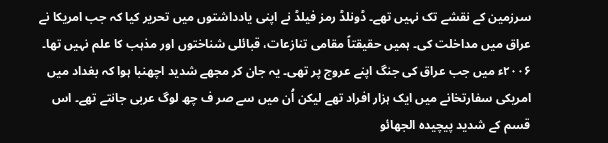سرزمین کے نقشے تک نہیں تھے۔ ڈونلڈ رمز فیلڈ نے اپنی یادداشتوں میں تحریر کیا کہ جب امریکا نے عراق میں مداخلت کی۔ ہمیں حقیقتاً مقامی تنازعات، قبائلی شناختوں اور مذہب کا علم نہیں تھا۔ ۲۰۰۶ء میں جب عراق کی جنگ اپنے عروج پر تھی۔ یہ جان کر مجھے شدید اچھنبا ہوا کہ بغداد میں امریکی سفارتخانے میں ایک ہزار افراد تھے لیکن اُن میں سے صر ف چھ لوگ عربی جانتے تھے۔ اس قسم کے شدید پیچیدہ الجھائو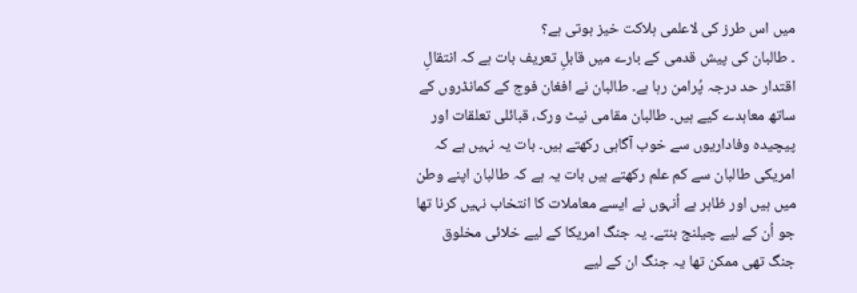میں اس طرز کی لاعلمی ہلاکت خیز ہوتی ہے؟
۔ طالبان کی پیش قدمی کے بارے میں قابلِ تعریف بات ہے کہ انتقالِ اقتدار حد درجہ پُرامن رہا ہے۔ طالبان نے افغان فوج کے کمانڈروں کے ساتھ معاہدے کیے ہیں۔ طالبان مقامی نیٹ ورک، قبائلی تعلقات اور پیچیدہ وفاداریوں سے خوب آگاہی رکھتے ہیں۔ بات یہ نہیں ہے کہ امریکی طالبان سے کم علم رکھتے ہیں بات یہ ہے کہ طالبان اپنے وطن میں ہیں اور ظاہر ہے اُنہوں نے ایسے معاملات کا انتخاب نہیں کرنا تھا جو اُن کے لیے چیلنج بنتے۔ یہ جنگ امریکا کے لیے خلائی مخلوق جنگ تھی ممکن تھا یہ جنگ ان کے لیے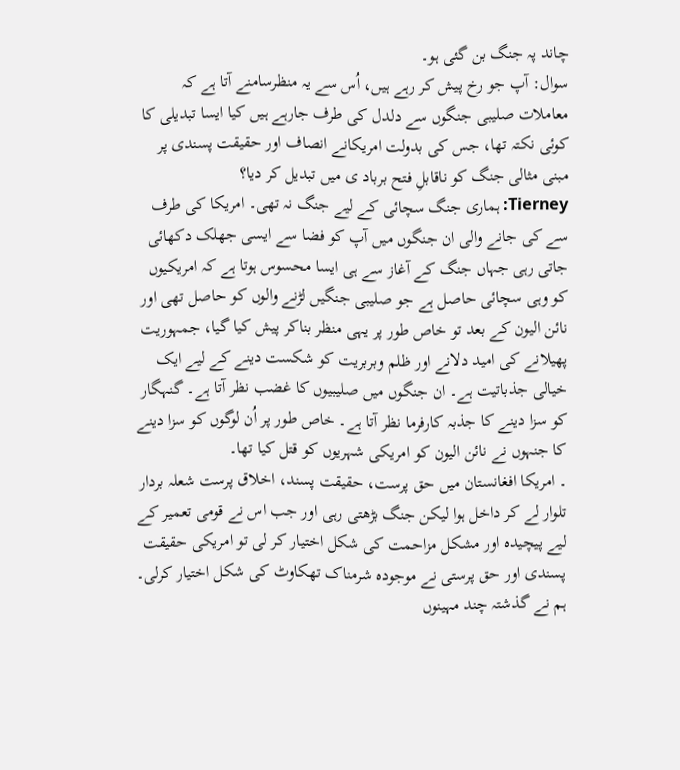چاند پہ جنگ بن گئی ہو۔
سوال: آپ جو رخ پیش کر رہے ہیں، اُس سے یہ منظرسامنے آتا ہے کہ معاملات صلیبی جنگوں سے دلدل کی طرف جارہے ہیں کیا ایسا تبدیلی کا کوئی نکتہ تھا، جس کی بدولت امریکانے انصاف اور حقیقت پسندی پر مبنی مثالی جنگ کو ناقابلِ فتح برباد ی میں تبدیل کر دیا؟
Tierney: ہماری جنگ سچائی کے لیے جنگ نہ تھی۔ امریکا کی طرف سے کی جانے والی ان جنگوں میں آپ کو فضا سے ایسی جھلک دکھائی جاتی رہی جہاں جنگ کے آغاز سے ہی ایسا محسوس ہوتا ہے کہ امریکیوں کو وہی سچائی حاصل ہے جو صلیبی جنگیں لڑنے والوں کو حاصل تھی اور نائن الیون کے بعد تو خاص طور پر یہی منظر بناکر پیش کیا گیا، جمہوریت پھیلانے کی امید دلانے اور ظلم وبربریت کو شکست دینے کے لیے ایک خیالی جذباتیت ہے۔ ان جنگوں میں صلیبیوں کا غضب نظر آتا ہے۔ گنہگار کو سزا دینے کا جذبہ کارفرما نظر آتا ہے۔ خاص طور پر اُن لوگوں کو سزا دینے کا جنہوں نے نائن الیون کو امریکی شہریوں کو قتل کیا تھا۔
۔ امریکا افغانستان میں حق پرست، حقیقت پسند، اخلاق پرست شعلہ بردار تلوار لے کر داخل ہوا لیکن جنگ بڑھتی رہی اور جب اس نے قومی تعمیر کے لیے پیچیدہ اور مشکل مزاحمت کی شکل اختیار کر لی تو امریکی حقیقت پسندی اور حق پرستی نے موجودہ شرمناک تھکاوٹ کی شکل اختیار کرلی۔ ہم نے گذشتہ چند مہینوں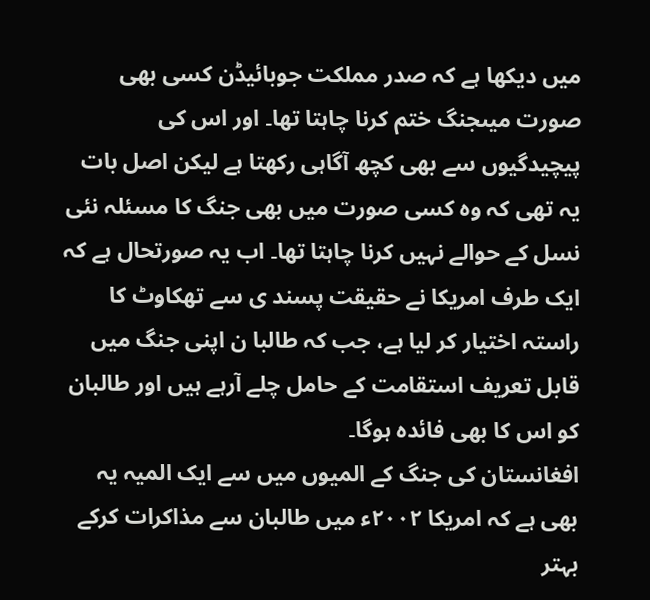میں دیکھا ہے کہ صدر مملکت جوبائیڈن کسی بھی صورت میںجنگ ختم کرنا چاہتا تھا۔ اور اس کی پیچیدگیوں سے بھی کچھ آگاہی رکھتا ہے لیکن اصل بات یہ تھی کہ وہ کسی صورت میں بھی جنگ کا مسئلہ نئی نسل کے حوالے نہیں کرنا چاہتا تھا۔ اب یہ صورتحال ہے کہ ایک طرف امریکا نے حقیقت پسند ی سے تھکاوٹ کا راستہ اختیار کر لیا ہے، جب کہ طالبا ن اپنی جنگ میں قابل تعریف استقامت کے حامل چلے آرہے ہیں اور طالبان کو اس کا بھی فائدہ ہوگا۔
افغانستان کی جنگ کے المیوں میں سے ایک المیہ یہ بھی ہے کہ امریکا ۲۰۰۲ء میں طالبان سے مذاکرات کرکے بہتر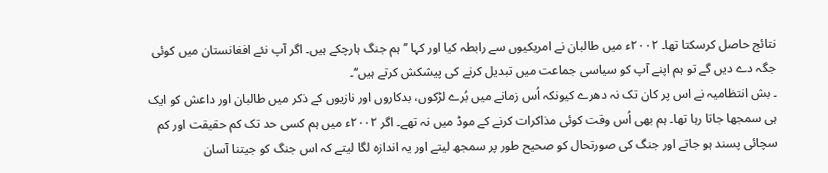نتائج حاصل کرسکتا تھا۔ ۲۰۰۲ء میں طالبان نے امریکیوں سے رابطہ کیا اور کہا ’’ہم جنگ ہارچکے ہیں۔ اگر آپ نئے افغانستان میں کوئی جگہ دے دیں گے تو ہم اپنے آپ کو سیاسی جماعت میں تبدیل کرنے کی پیشکش کرتے ہیں‘‘۔
۔ بش انتظامیہ نے اس پر کان تک نہ دھرے کیونکہ اُس زمانے میں بُرے لڑکوں، بدکاروں اور نازیوں کے ذکر میں طالبان اور داعش کو ایک ہی سمجھا جاتا رہا تھا۔ ہم بھی اُس وقت کوئی مذاکرات کرنے کے موڈ میں نہ تھے۔ اگر ۲۰۰۲ء میں ہم کسی حد تک کم حقیقت اور کم سچائی پسند ہو جاتے اور جنگ کی صورتحال کو صحیح طور پر سمجھ لیتے اور یہ اندازہ لگا لیتے کہ اس جنگ کو جیتنا آسان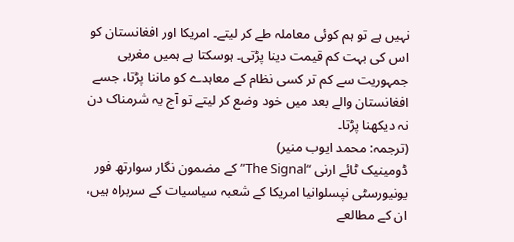نہیں ہے تو ہم کوئی معاملہ طے کر لیتے۔ امریکا اور افغانستان کو اس کی بہت کم قیمت دینا پڑتی۔ ہوسکتا ہے ہمیں مغربی جمہوریت سے کم تر کسی نظام کے معاہدے کو ماننا پڑتا، جسے افغانستان والے بعد میں خود وضع کر لیتے تو آج یہ شرمناک دن نہ دیکھنا پڑتا۔
(ترجمہ: محمد ایوب منیر)
ڈومینیک ٹائے ارنی “The Signal” کے مضمون نگار سوارتھ فور یونیورسٹی نپسلوانیا امریکا کے شعبہ سیاسیات کے سربراہ ہیں، ان کے مطالعے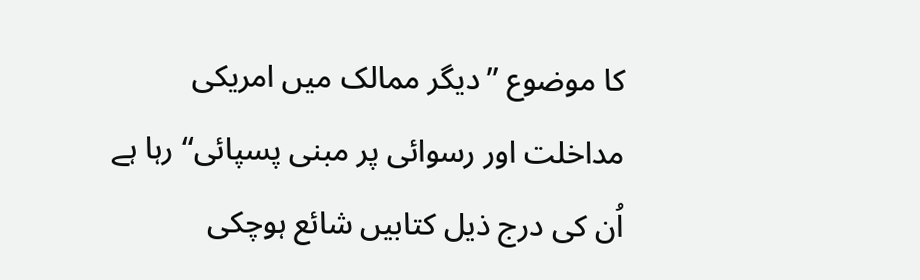کا موضوع ’’دیگر ممالک میں امریکی مداخلت اور رسوائی پر مبنی پسپائی‘‘ رہا ہے اُن کی درج ذیل کتابیں شائع ہوچکی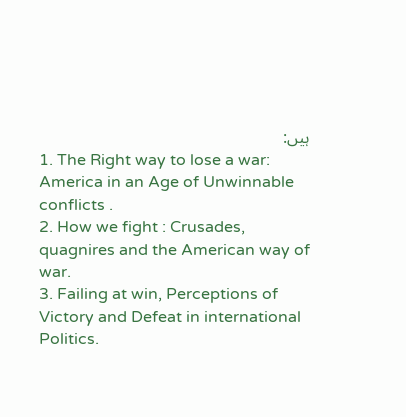ہیں:
1. The Right way to lose a war: America in an Age of Unwinnable conflicts .
2. How we fight : Crusades, quagnires and the American way of war.
3. Failing at win, Perceptions of Victory and Defeat in international Politics.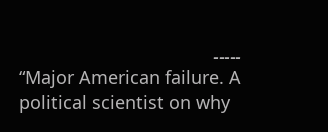۔۔۔۔۔
“Major American failure. A political scientist on why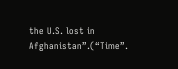the U.S. lost in Afghanistan”.(“Time”.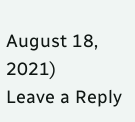August 18, 2021)
Leave a Reply